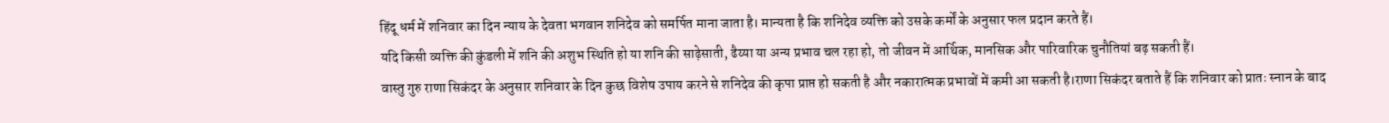हिंदू धर्म में शनिवार का दिन न्याय के देवता भगवान शनिदेव को समर्पित माना जाता है। मान्यता है कि शनिदेव व्यक्ति को उसके कर्मों के अनुसार फल प्रदान करते हैं।
यदि किसी व्यक्ति की कुंडली में शनि की अशुभ स्थिति हो या शनि की साढ़ेसाती, ढैय्या या अन्य प्रभाव चल रहा हो, तो जीवन में आर्थिक, मानसिक और पारिवारिक चुनौतियां बढ़ सकती हैं।
वास्तु गुरु राणा सिकंदर के अनुसार शनिवार के दिन कुछ विशेष उपाय करने से शनिदेव की कृपा प्राप्त हो सकती है और नकारात्मक प्रभावों में कमी आ सकती है।राणा सिकंदर बताते हैं कि शनिवार को प्रातः स्नान के बाद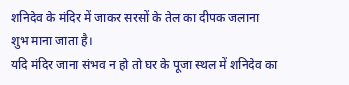शनिदेव के मंदिर में जाकर सरसों के तेल का दीपक जलाना शुभ माना जाता है।
यदि मंदिर जाना संभव न हो तो घर के पूजा स्थल में शनिदेव का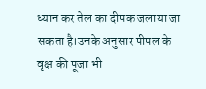ध्यान कर तेल का दीपक जलाया जा सकता है।उनके अनुसार पीपल के वृक्ष की पूजा भी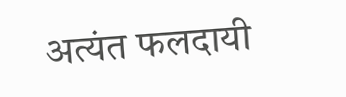अत्यंत फलदायी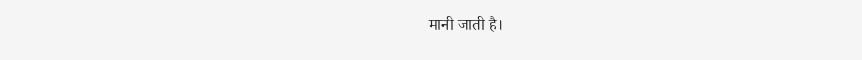मानी जाती है।